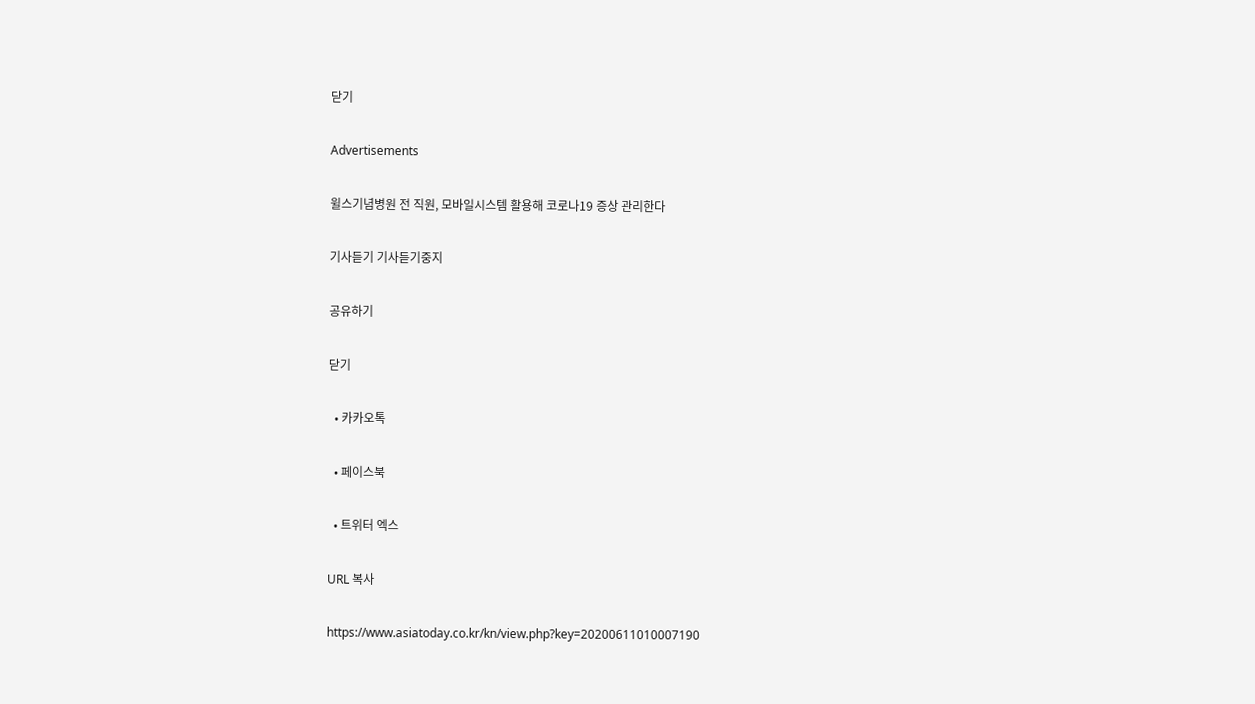닫기

Advertisements

윌스기념병원 전 직원, 모바일시스템 활용해 코로나19 증상 관리한다

기사듣기 기사듣기중지

공유하기

닫기

  • 카카오톡

  • 페이스북

  • 트위터 엑스

URL 복사

https://www.asiatoday.co.kr/kn/view.php?key=20200611010007190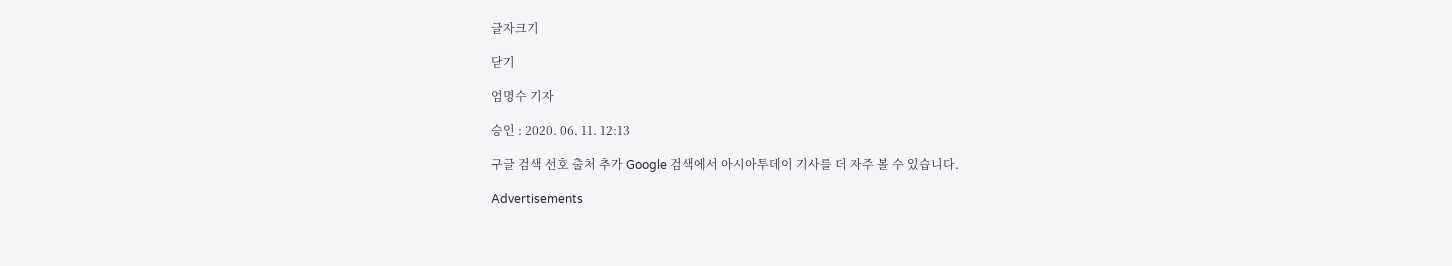글자크기

닫기

엄명수 기자

승인 : 2020. 06. 11. 12:13

구글 검색 선호 출처 추가 Google 검색에서 아시아투데이 기사를 더 자주 볼 수 있습니다.

Advertisements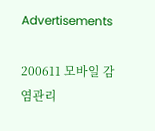Advertisements

200611 모바일 감염관리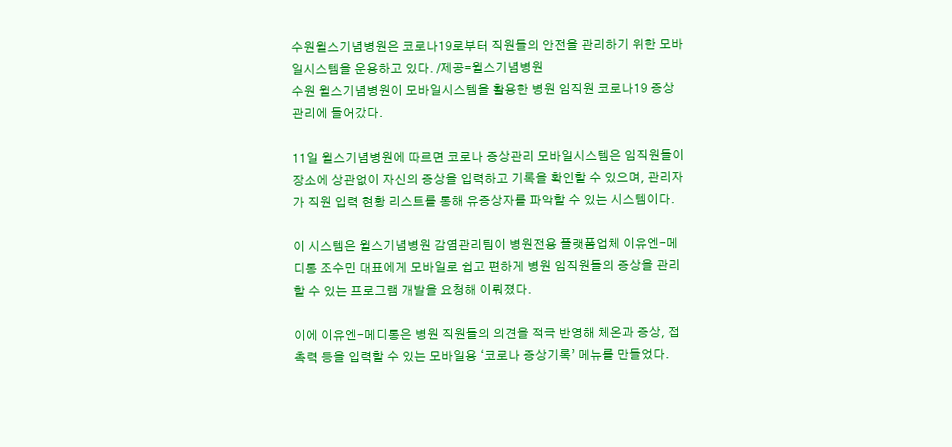수원윌스기념병원은 코로나19로부터 직원들의 안전을 관리하기 위한 모바일시스템을 운용하고 있다. /제공=윌스기념병원
수원 윌스기념병원이 모바일시스템을 활용한 병원 임직원 코로나19 증상 관리에 들어갔다.

11일 윌스기념병원에 따르면 코로나 증상관리 모바일시스템은 임직원들이 장소에 상관없이 자신의 증상을 입력하고 기록을 확인할 수 있으며, 관리자가 직원 입력 현황 리스트를 통해 유증상자를 파악할 수 있는 시스템이다.

이 시스템은 윌스기념병원 감염관리팀이 병원전용 플랫폼업체 이유엔-메디통 조수민 대표에게 모바일로 쉽고 편하게 병원 임직원들의 증상을 관리할 수 있는 프로그램 개발을 요청해 이뤄졌다.

이에 이유엔-메디통은 병원 직원들의 의견을 적극 반영해 체온과 증상, 접촉력 등을 입력할 수 있는 모바일용 ‘코로나 증상기록’ 메뉴를 만들었다.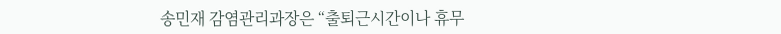송민재 감염관리과장은 “출퇴근시간이나 휴무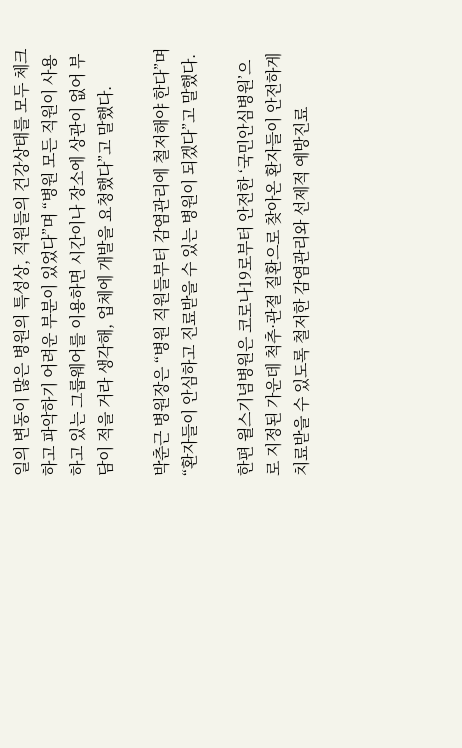일의 변동이 많은 병원의 특성상, 직원들의 건강상태를 모두 체크하고 파악하기 어려운 부분이 있었다”며 “병원 모든 직원이 사용하고 있는 그룹웨어를 이용하면 시간이나 장소에 상관이 없어 부담이 적을 거라 생각해, 업체에 개발을 요청했다”고 말했다.

박춘근 병원장은 “병원 직원들부터 감염관리에 철저해야 한다”며 “환자들이 안심하고 진료받을 수 있는 병원이 되겠다”고 말했다.

한편 윌스기념병원은 코로나19로부터 안전한 ‘국민안심병원’으로 지정된 가운데 척추·관절 질환으로 찾아온 환자들이 안전하게 치료받을 수 있도록 철저한 감염관리와 선제적 예방진료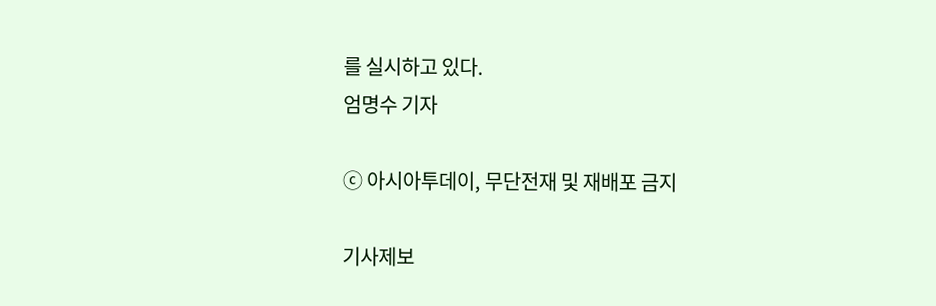를 실시하고 있다.
엄명수 기자

ⓒ 아시아투데이, 무단전재 및 재배포 금지

기사제보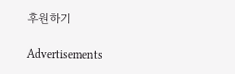후원하기

Advertisements